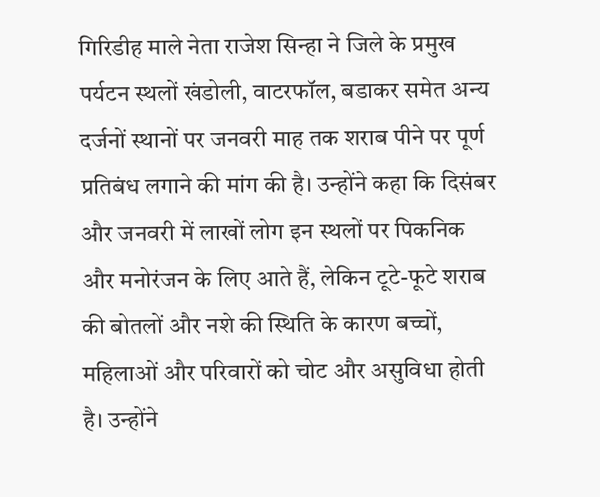गिरिडीह माले नेता राजेश सिन्हा ने जिले के प्रमुख पर्यटन स्थलों खंडोली, वाटरफॉल, बडाकर समेत अन्य दर्जनों स्थानों पर जनवरी माह तक शराब पीने पर पूर्ण प्रतिबंध लगाने की मांग की है। उन्होंने कहा कि दिसंबर और जनवरी में लाखों लोग इन स्थलों पर पिकनिक और मनोरंजन के लिए आते हैं, लेकिन टूटे-फूटे शराब की बोतलों और नशे की स्थिति के कारण बच्चों, महिलाओं और परिवारों को चोट और असुविधा होती है। उन्होंने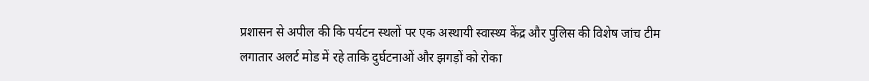प्रशासन से अपील की कि पर्यटन स्थलों पर एक अस्थायी स्वास्थ्य केंद्र और पुलिस की विशेष जांच टीम लगातार अलर्ट मोड में रहे ताकि दुर्घटनाओं और झगड़ों को रोका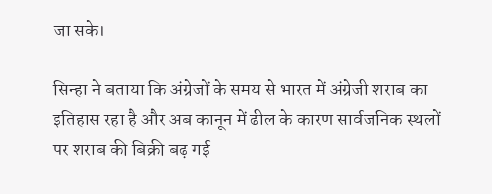जा सके।

सिन्हा ने बताया कि अंग्रेजों के समय से भारत में अंग्रेजी शराब का इतिहास रहा है और अब कानून में ढील के कारण सार्वजनिक स्थलों पर शराब की बिक्री बढ़ गई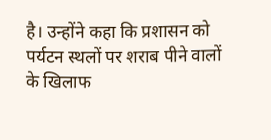है। उन्होंने कहा कि प्रशासन को पर्यटन स्थलों पर शराब पीने वालों के खिलाफ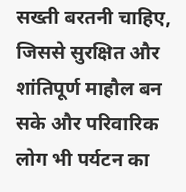सख्ती बरतनी चाहिए, जिससे सुरक्षित और शांतिपूर्ण माहौल बन सके और परिवारिक लोग भी पर्यटन का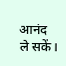आनंद ले सकें।